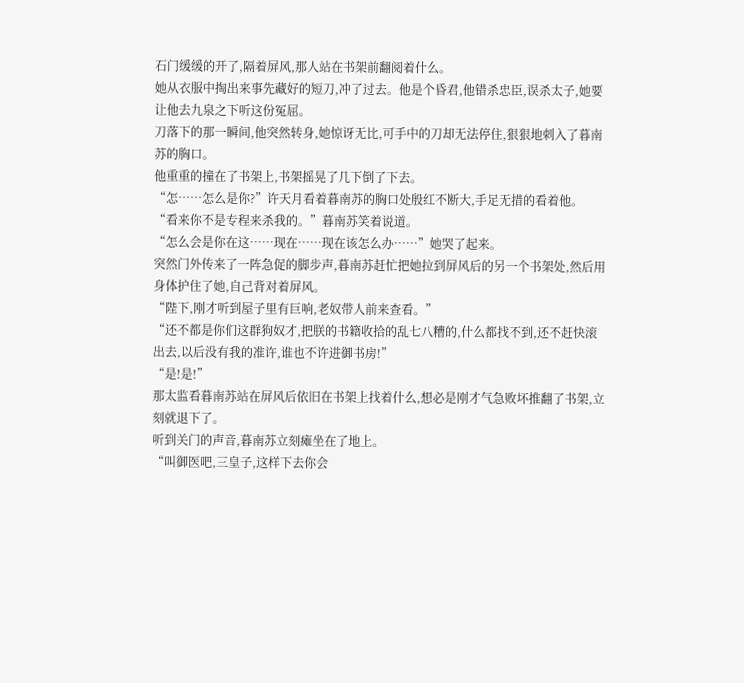石门缓缓的开了,隔着屏风,那人站在书架前翻阅着什么。
她从衣服中掏出来事先藏好的短刀,冲了过去。他是个昏君,他错杀忠臣,误杀太子,她要让他去九泉之下听这份冤屈。
刀落下的那一瞬间,他突然转身,她惊讶无比,可手中的刀却无法停住,狠狠地刺入了暮南苏的胸口。
他重重的撞在了书架上,书架摇晃了几下倒了下去。
“怎……怎么是你?”许天月看着暮南苏的胸口处殷红不断大,手足无措的看着他。
“看来你不是专程来杀我的。”暮南苏笑着说道。
“怎么会是你在这……现在……现在该怎么办……”她哭了起来。
突然门外传来了一阵急促的脚步声,暮南苏赶忙把她拉到屏风后的另一个书架处,然后用身体护住了她,自己背对着屏风。
“陛下,刚才听到屋子里有巨响,老奴带人前来查看。”
“还不都是你们这群狗奴才,把朕的书籍收拾的乱七八糟的,什么都找不到,还不赶快滚出去,以后没有我的准许,谁也不许进御书房!”
“是!是!”
那太监看暮南苏站在屏风后依旧在书架上找着什么,想必是刚才气急败坏推翻了书架,立刻就退下了。
听到关门的声音,暮南苏立刻瘫坐在了地上。
“叫御医吧,三皇子,这样下去你会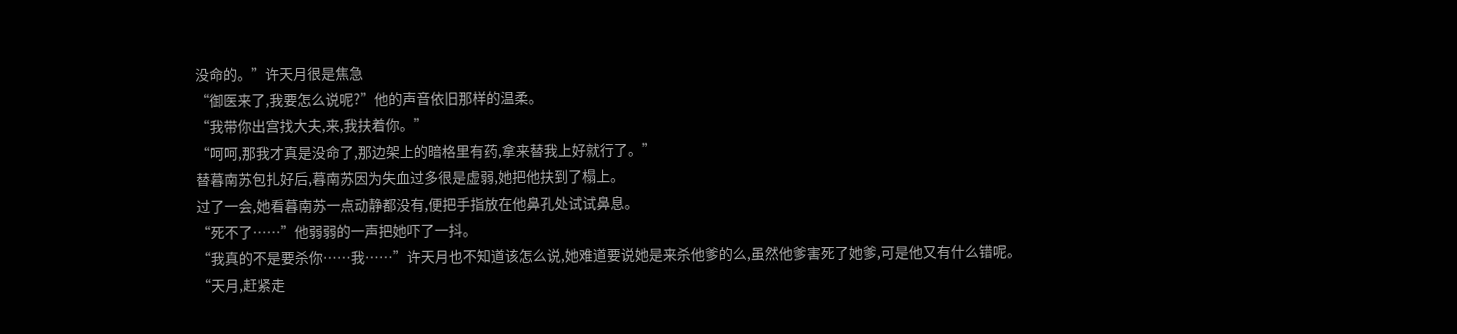没命的。”许天月很是焦急
“御医来了,我要怎么说呢?”他的声音依旧那样的温柔。
“我带你出宫找大夫,来,我扶着你。”
“呵呵,那我才真是没命了,那边架上的暗格里有药,拿来替我上好就行了。”
替暮南苏包扎好后,暮南苏因为失血过多很是虚弱,她把他扶到了榻上。
过了一会,她看暮南苏一点动静都没有,便把手指放在他鼻孔处试试鼻息。
“死不了……”他弱弱的一声把她吓了一抖。
“我真的不是要杀你……我……”许天月也不知道该怎么说,她难道要说她是来杀他爹的么,虽然他爹害死了她爹,可是他又有什么错呢。
“天月,赶紧走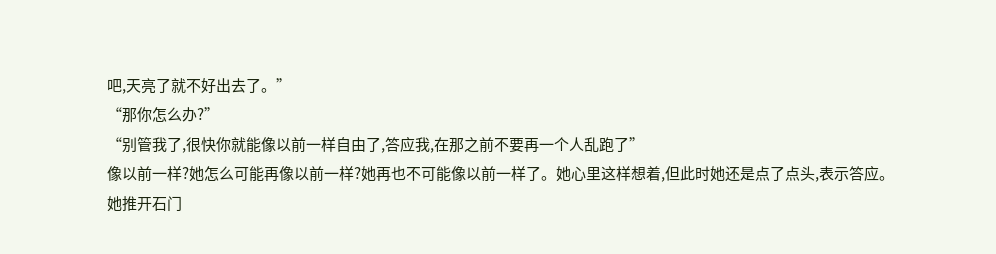吧,天亮了就不好出去了。”
“那你怎么办?”
“别管我了,很快你就能像以前一样自由了,答应我,在那之前不要再一个人乱跑了”
像以前一样?她怎么可能再像以前一样?她再也不可能像以前一样了。她心里这样想着,但此时她还是点了点头,表示答应。
她推开石门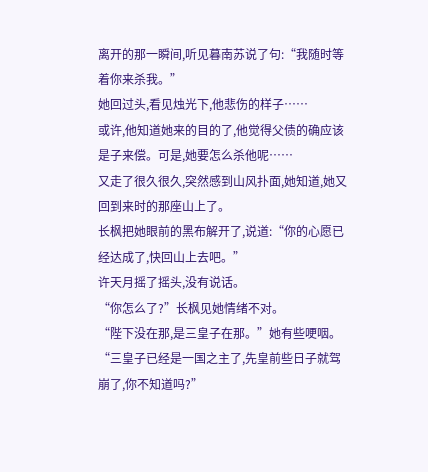离开的那一瞬间,听见暮南苏说了句:“我随时等着你来杀我。”
她回过头,看见烛光下,他悲伤的样子……
或许,他知道她来的目的了,他觉得父债的确应该是子来偿。可是,她要怎么杀他呢……
又走了很久很久,突然感到山风扑面,她知道,她又回到来时的那座山上了。
长枫把她眼前的黑布解开了,说道:“你的心愿已经达成了,快回山上去吧。”
许天月摇了摇头,没有说话。
“你怎么了?”长枫见她情绪不对。
“陛下没在那,是三皇子在那。”她有些哽咽。
“三皇子已经是一国之主了,先皇前些日子就驾崩了,你不知道吗?”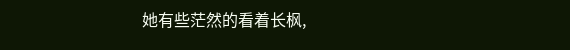她有些茫然的看着长枫,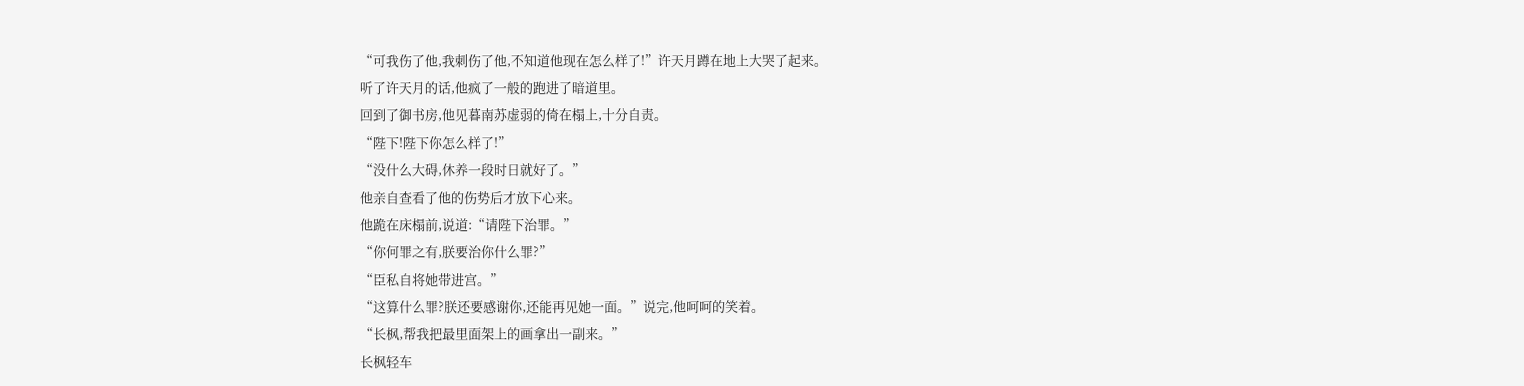“可我伤了他,我刺伤了他,不知道他现在怎么样了!”许天月蹲在地上大哭了起来。
听了许天月的话,他疯了一般的跑进了暗道里。
回到了御书房,他见暮南苏虚弱的倚在榻上,十分自责。
“陛下!陛下你怎么样了!”
“没什么大碍,休养一段时日就好了。”
他亲自查看了他的伤势后才放下心来。
他跪在床榻前,说道:“请陛下治罪。”
“你何罪之有,朕要治你什么罪?”
“臣私自将她带进宫。”
“这算什么罪?朕还要感谢你,还能再见她一面。”说完,他呵呵的笑着。
“长枫,帮我把最里面架上的画拿出一副来。”
长枫轻车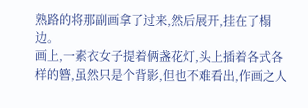熟路的将那副画拿了过来,然后展开,挂在了榻边。
画上,一素衣女子提着俩盏花灯,头上插着各式各样的簪,虽然只是个背影,但也不难看出,作画之人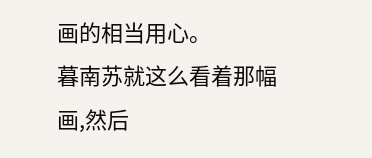画的相当用心。
暮南苏就这么看着那幅画,然后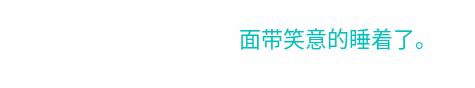面带笑意的睡着了。